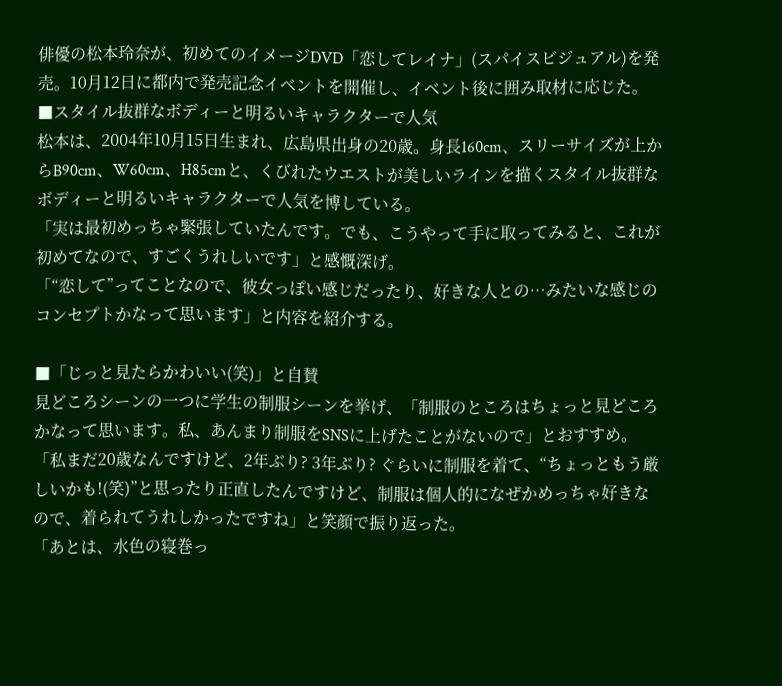俳優の松本玲奈が、初めてのイメージDVD「恋してレイナ」(スパイスビジュアル)を発売。10月12日に都内で発売記念イベントを開催し、イベント後に囲み取材に応じた。
■スタイル抜群なボディーと明るいキャラクターで人気
松本は、2004年10月15日生まれ、広島県出身の20歳。身長160cm、スリーサイズが上からB90cm、W60cm、H85cmと、くびれたウエストが美しいラインを描くスタイル抜群なボディーと明るいキャラクターで人気を博している。
「実は最初めっちゃ緊張していたんです。でも、こうやって手に取ってみると、これが初めてなので、すごくうれしいです」と感慨深げ。
「“恋して”ってことなので、彼女っぽい感じだったり、好きな人との…みたいな感じのコンセプトかなって思います」と内容を紹介する。

■「じっと見たらかわいい(笑)」と自賛
見どころシーンの一つに学生の制服シーンを挙げ、「制服のところはちょっと見どころかなって思います。私、あんまり制服をSNSに上げたことがないので」とおすすめ。「私まだ20歳なんですけど、2年ぶり? 3年ぶり? ぐらいに制服を着て、“ちょっともう厳しいかも!(笑)”と思ったり正直したんですけど、制服は個人的になぜかめっちゃ好きなので、着られてうれしかったですね」と笑顔で振り返った。
「あとは、水色の寝巻っ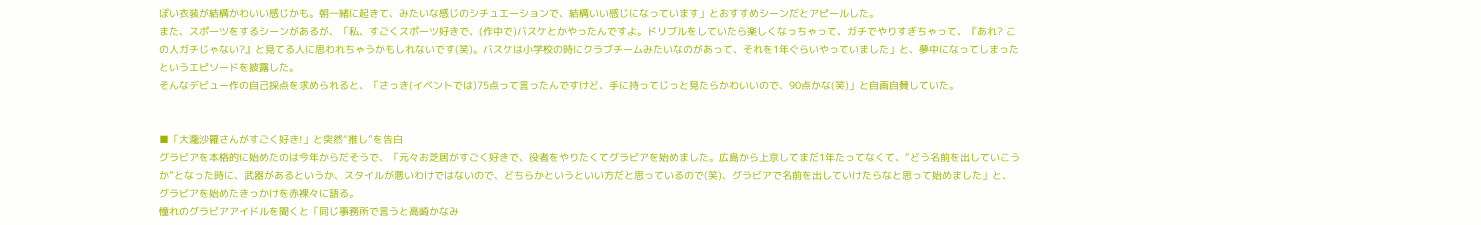ぽい衣装が結構かわいい感じかも。朝一緒に起きて、みたいな感じのシチュエーションで、結構いい感じになっています」とおすすめシーンだとアピールした。
また、スポーツをするシーンがあるが、「私、すごくスポーツ好きで、(作中で)バスケとかやったんですよ。ドリブルをしていたら楽しくなっちゃって、ガチでやりすぎちゃって、『あれ? この人ガチじゃない?』と見てる人に思われちゃうかもしれないです(笑)。バスケは小学校の時にクラブチームみたいなのがあって、それを1年ぐらいやっていました」と、夢中になってしまったというエピソードを披露した。
そんなデビュー作の自己採点を求められると、「さっき(イベントでは)75点って言ったんですけど、手に持ってじっと見たらかわいいので、90点かな(笑)」と自画自賛していた。


■「大瀧沙羅さんがすごく好き!」と突然“推し”を告白
グラビアを本格的に始めたのは今年からだそうで、「元々お芝居がすごく好きで、役者をやりたくてグラビアを始めました。広島から上京してまだ1年たってなくて、“どう名前を出していこうか”となった時に、武器があるというか、スタイルが悪いわけではないので、どちらかというといい方だと思っているので(笑)、グラビアで名前を出していけたらなと思って始めました」と、グラビアを始めたきっかけを赤裸々に語る。
憧れのグラビアアイドルを聞くと「同じ事務所で言うと高崎かなみ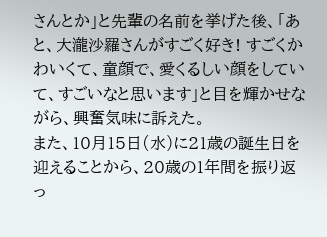さんとか」と先輩の名前を挙げた後、「あと、大瀧沙羅さんがすごく好き! すごくかわいくて、童顔で、愛くるしい顔をしていて、すごいなと思います」と目を輝かせながら、興奮気味に訴えた。
また、10月15日(水)に21歳の誕生日を迎えることから、20歳の1年間を振り返っ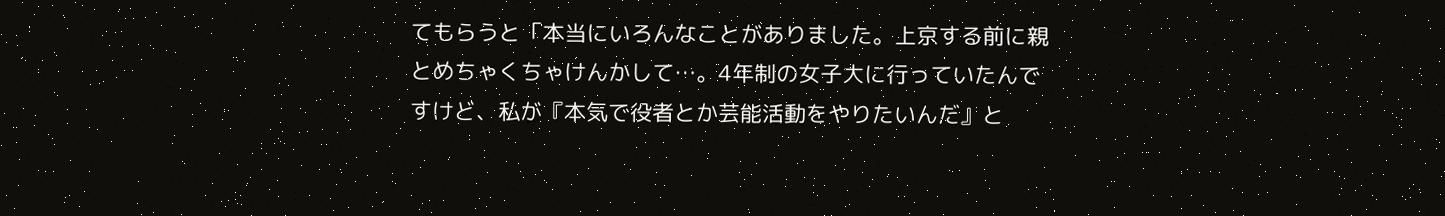てもらうと「本当にいろんなことがありました。上京する前に親とめちゃくちゃけんかして…。4年制の女子大に行っていたんですけど、私が『本気で役者とか芸能活動をやりたいんだ』と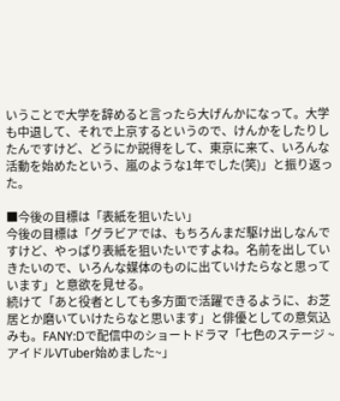いうことで大学を辞めると言ったら大げんかになって。大学も中退して、それで上京するというので、けんかをしたりしたんですけど、どうにか説得をして、東京に来て、いろんな活動を始めたという、嵐のような1年でした(笑)」と振り返った。

■今後の目標は「表紙を狙いたい」
今後の目標は「グラビアでは、もちろんまだ駆け出しなんですけど、やっぱり表紙を狙いたいですよね。名前を出していきたいので、いろんな媒体のものに出ていけたらなと思っています」と意欲を見せる。
続けて「あと役者としても多方面で活躍できるように、お芝居とか磨いていけたらなと思います」と俳優としての意気込みも。FANY:Dで配信中のショートドラマ「七色のステージ ~アイドルVTuber始めました~」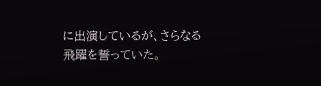に出演しているが、さらなる飛躍を誓っていた。